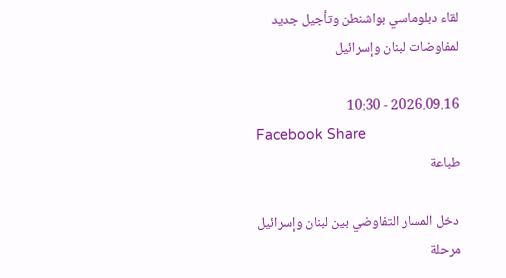لقاء دبلوماسي بواشنطن وتأجيل جديد لمفاوضات لبنان وإسرائيل

2026.09.16 - 10:30
Facebook Share
طباعة

 دخل المسار التفاوضي بين لبنان وإسرائيل مرحلة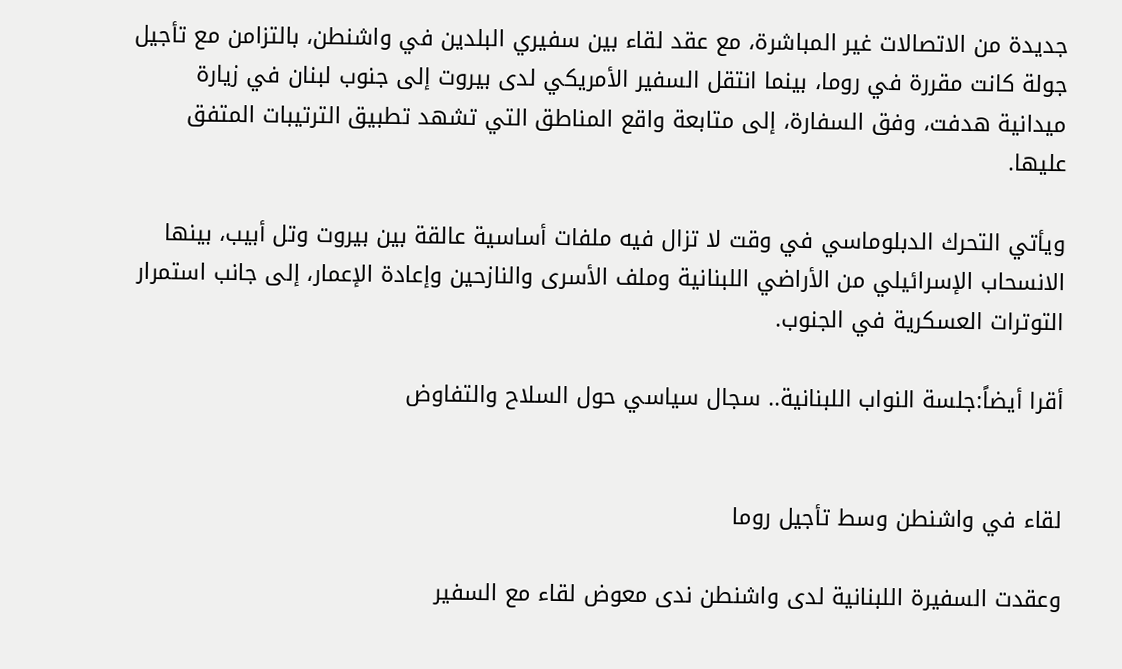جديدة من الاتصالات غير المباشرة، مع عقد لقاء بين سفيري البلدين في واشنطن، بالتزامن مع تأجيل جولة كانت مقررة في روما، بينما انتقل السفير الأمريكي لدى بيروت إلى جنوب لبنان في زيارة ميدانية هدفت، وفق السفارة، إلى متابعة واقع المناطق التي تشهد تطبيق الترتيبات المتفق عليها.

ويأتي التحرك الدبلوماسي في وقت لا تزال فيه ملفات أساسية عالقة بين بيروت وتل أبيب، بينها الانسحاب الإسرائيلي من الأراضي اللبنانية وملف الأسرى والنازحين وإعادة الإعمار، إلى جانب استمرار التوترات العسكرية في الجنوب.

أقرا أيضاً:جلسة النواب اللبنانية.. سجال سياسي حول السلاح والتفاوض


لقاء في واشنطن وسط تأجيل روما

وعقدت السفيرة اللبنانية لدى واشنطن ندى معوض لقاء مع السفير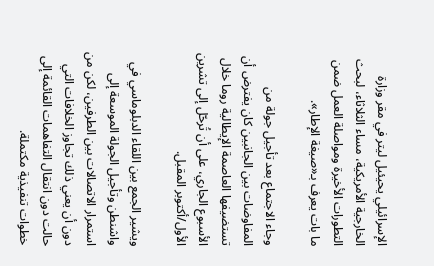الإسرائيلي يحيئيل ليتر في مقر وزارة الخارجية الأمريكية، مساء الثلاثاء، لبحث التطورات الأخيرة ومواصلة العمل ضمن ما بات يعرف بـ«صيغة الإطار».

وجاء الاجتماع بعد تأجيل جولة من المفاوضات بين الجانبين كان يفترض أن تستضيفها العاصمة الإيطالية روما خلال الأسبوع الجاري، على أن تُرحّل إلى تشرين الأول/أكتوبر المقبل.

ويشير الجمع بين اللقاء الدبلوماسي في واشنطن وتأجيل الجولة الموسعة إلى استمرار الاتصالات بين الطرفين، لكن من دون أن يعني ذلك تجاوز الخلافات التي حالت دون انتقال التفاهمات القائمة إلى خطوات تنفيذية مكتملة.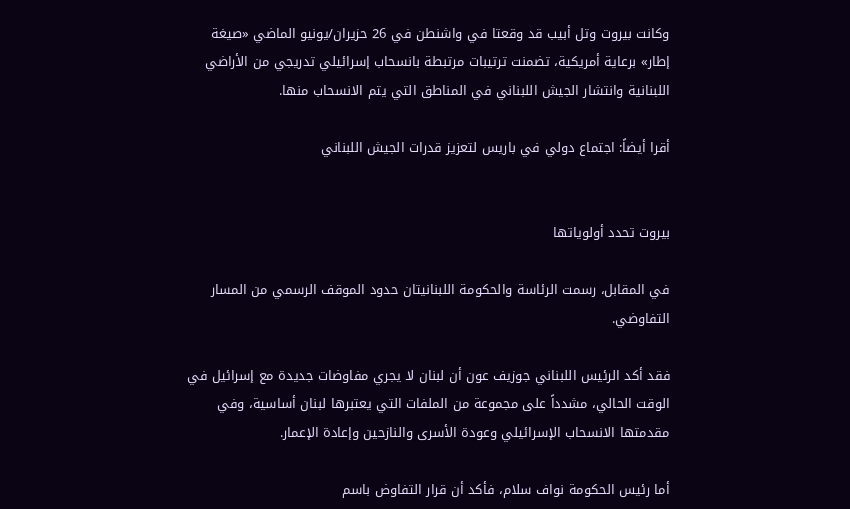وكانت بيروت وتل أبيب قد وقعتا في واشنطن في 26 حزيران/يونيو الماضي «صيغة إطار» برعاية أمريكية، تضمنت ترتيبات مرتبطة بانسحاب إسرائيلي تدريجي من الأراضي اللبنانية وانتشار الجيش اللبناني في المناطق التي يتم الانسحاب منها.

أقرا أيضاً: اجتماع دولي في باريس لتعزيز قدرات الجيش اللبناني


بيروت تحدد أولوياتها

في المقابل، رسمت الرئاسة والحكومة اللبنانيتان حدود الموقف الرسمي من المسار التفاوضي.

فقد أكد الرئيس اللبناني جوزيف عون أن لبنان لا يجري مفاوضات جديدة مع إسرائيل في الوقت الحالي، مشدداً على مجموعة من الملفات التي يعتبرها لبنان أساسية، وفي مقدمتها الانسحاب الإسرائيلي وعودة الأسرى والنازحين وإعادة الإعمار.

أما رئيس الحكومة نواف سلام، فأكد أن قرار التفاوض باسم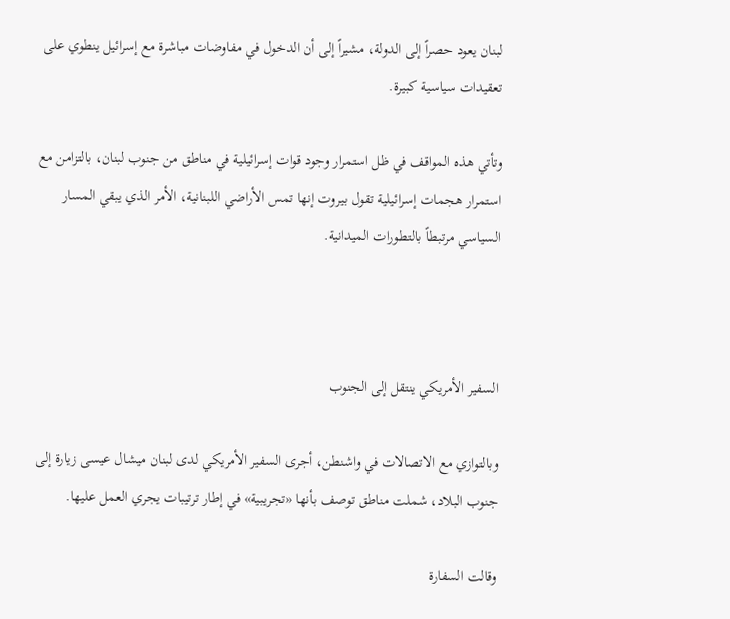لبنان يعود حصراً إلى الدولة، مشيراً إلى أن الدخول في مفاوضات مباشرة مع إسرائيل ينطوي على تعقيدات سياسية كبيرة.

وتأتي هذه المواقف في ظل استمرار وجود قوات إسرائيلية في مناطق من جنوب لبنان، بالتزامن مع استمرار هجمات إسرائيلية تقول بيروت إنها تمس الأراضي اللبنانية، الأمر الذي يبقي المسار السياسي مرتبطاً بالتطورات الميدانية.



السفير الأمريكي ينتقل إلى الجنوب

وبالتوازي مع الاتصالات في واشنطن، أجرى السفير الأمريكي لدى لبنان ميشال عيسى زيارة إلى جنوب البلاد، شملت مناطق توصف بأنها «تجريبية» في إطار ترتيبات يجري العمل عليها.

وقالت السفارة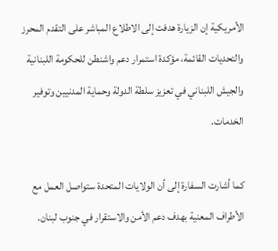الأمريكية إن الزيارة هدفت إلى الاطلاع المباشر على التقدم المحرز والتحديات القائمة، مؤكدة استمرار دعم واشنطن للحكومة اللبنانية والجيش اللبناني في تعزيز سلطة الدولة وحماية المدنيين وتوفير الخدمات.

كما أشارت السفارة إلى أن الولايات المتحدة ستواصل العمل مع الأطراف المعنية بهدف دعم الأمن والاستقرار في جنوب لبنان.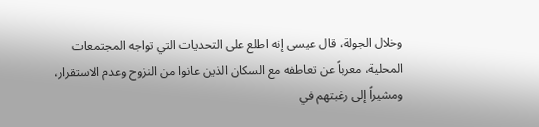وخلال الجولة، قال عيسى إنه اطلع على التحديات التي تواجه المجتمعات المحلية، معرباً عن تعاطفه مع السكان الذين عانوا من النزوح وعدم الاستقرار، ومشيراً إلى رغبتهم في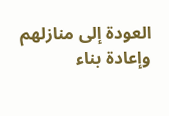العودة إلى منازلهم وإعادة بناء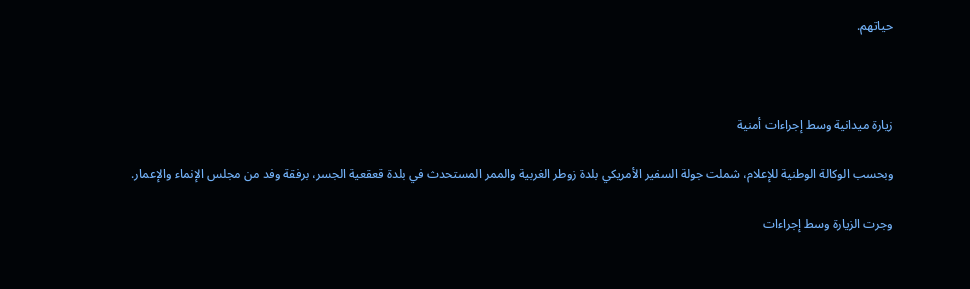حياتهم.



زيارة ميدانية وسط إجراءات أمنية

وبحسب الوكالة الوطنية للإعلام، شملت جولة السفير الأمريكي بلدة زوطر الغربية والممر المستحدث في بلدة قعقعية الجسر، برفقة وفد من مجلس الإنماء والإعمار.

وجرت الزيارة وسط إجراءات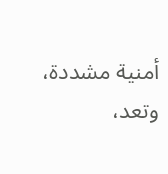أمنية مشددة، وتعد،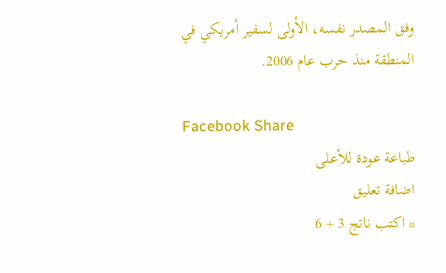وفق المصدر نفسه، الأولى لسفير أمريكي في المنطقة منذ حرب عام 2006.

Facebook Share
طباعة عودة للأعلى
اضافة تعليق
* اكتب ناتج 3 + 6